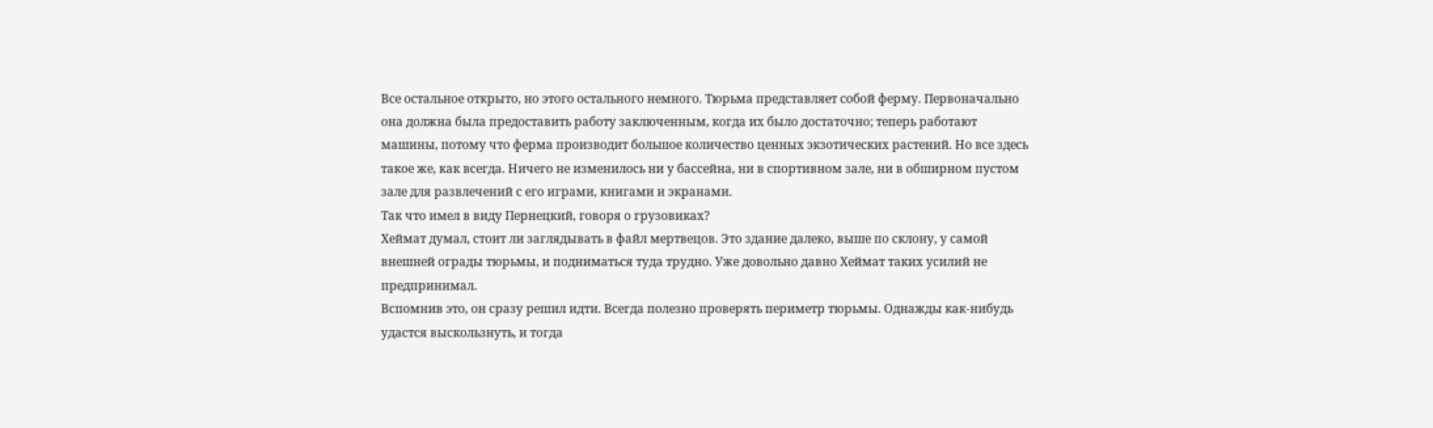Все остальное открыто, но этого остального немного. Тюрьма представляет собой ферму. Первоначально она должна была предоставить работу заключенным, когда их было достаточно; теперь работают машины, потому что ферма производит большое количество ценных экзотических растений. Но все здесь такое же, как всегда. Ничего не изменилось ни у бассейна, ни в спортивном зале, ни в обширном пустом зале для развлечений с его играми, книгами и экранами.
Так что имел в виду Пернецкий, говоря о грузовиках?
Хеймат думал, стоит ли заглядывать в файл мертвецов. Это здание далеко, выше по склону, у самой внешней ограды тюрьмы, и подниматься туда трудно. Уже довольно давно Хеймат таких усилий не предпринимал.
Вспомнив это, он сразу решил идти. Всегда полезно проверять периметр тюрьмы. Однажды как-нибудь удастся выскользнуть, и тогда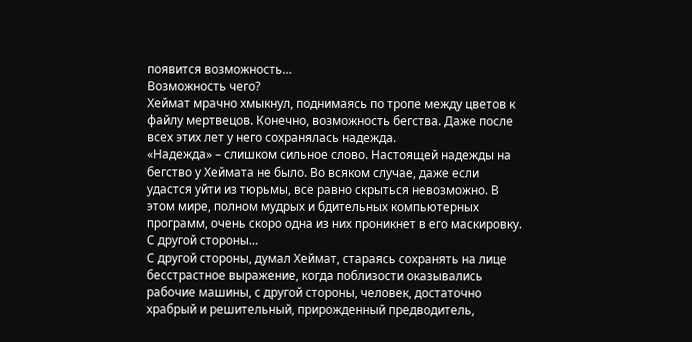появится возможность…
Возможность чего?
Хеймат мрачно хмыкнул, поднимаясь по тропе между цветов к файлу мертвецов. Конечно, возможность бегства. Даже после всех этих лет у него сохранялась надежда.
«Надежда» – слишком сильное слово. Настоящей надежды на бегство у Хеймата не было. Во всяком случае, даже если удастся уйти из тюрьмы, все равно скрыться невозможно. В этом мире, полном мудрых и бдительных компьютерных программ, очень скоро одна из них проникнет в его маскировку.
С другой стороны…
С другой стороны, думал Хеймат, стараясь сохранять на лице бесстрастное выражение, когда поблизости оказывались рабочие машины, с другой стороны, человек, достаточно храбрый и решительный, прирожденный предводитель,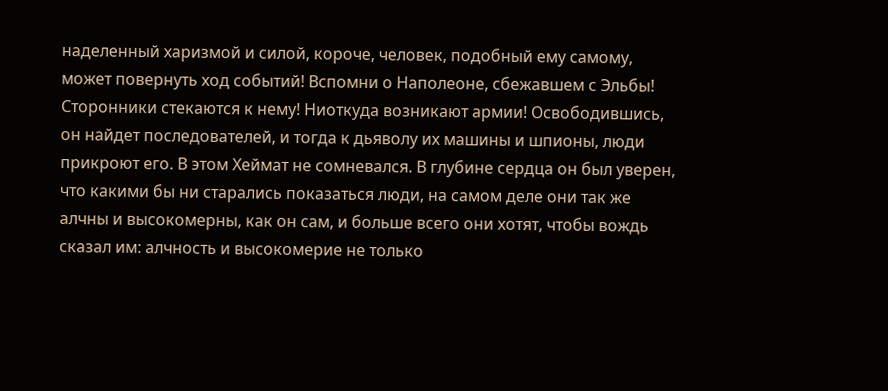наделенный харизмой и силой, короче, человек, подобный ему самому, может повернуть ход событий! Вспомни о Наполеоне, сбежавшем с Эльбы! Сторонники стекаются к нему! Ниоткуда возникают армии! Освободившись, он найдет последователей, и тогда к дьяволу их машины и шпионы, люди прикроют его. В этом Хеймат не сомневался. В глубине сердца он был уверен, что какими бы ни старались показаться люди, на самом деле они так же алчны и высокомерны, как он сам, и больше всего они хотят, чтобы вождь сказал им: алчность и высокомерие не только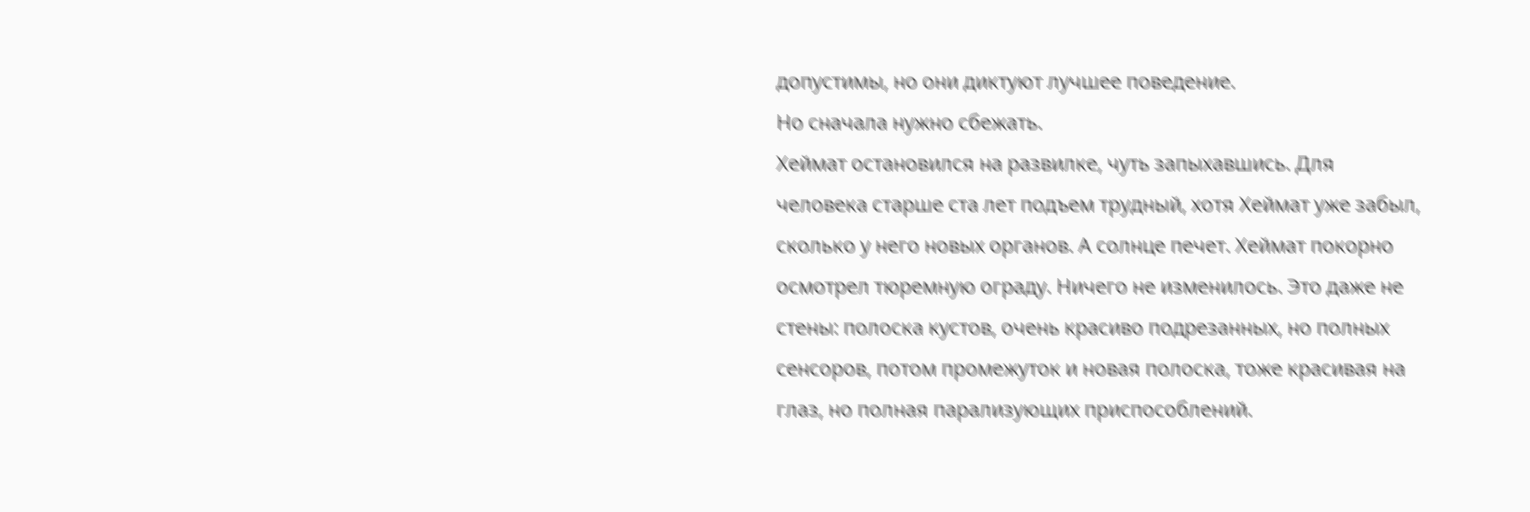допустимы, но они диктуют лучшее поведение.
Но сначала нужно сбежать.
Хеймат остановился на развилке, чуть запыхавшись. Для человека старше ста лет подъем трудный, хотя Хеймат уже забыл, сколько у него новых органов. А солнце печет. Хеймат покорно осмотрел тюремную ограду. Ничего не изменилось. Это даже не стены: полоска кустов, очень красиво подрезанных, но полных сенсоров, потом промежуток и новая полоска, тоже красивая на глаз, но полная парализующих приспособлений.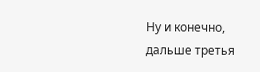Ну и конечно, дальше третья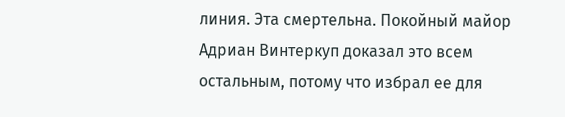линия. Эта смертельна. Покойный майор Адриан Винтеркуп доказал это всем остальным, потому что избрал ее для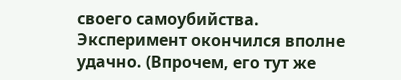своего самоубийства. Эксперимент окончился вполне удачно. (Впрочем, его тут же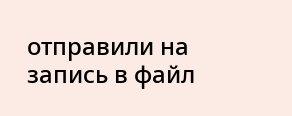отправили на запись в файл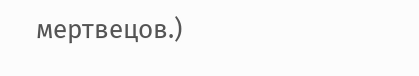мертвецов.)